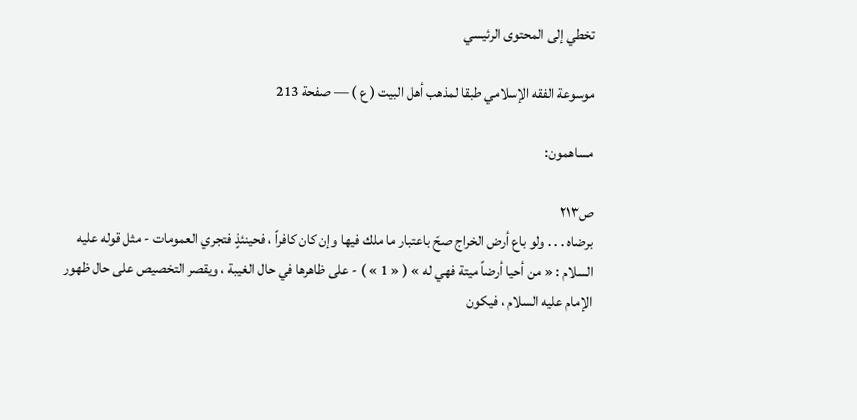تخطي إلى المحتوى الرئيسي

موسوعة الفقه الإسلامي طبقا لمذهب أهل البيت ( ع ) — صفحة 213

مساهمون:

ص٢١٣
برضاه . . . ولو باع أرض الخراج صحّ باعتبار ما ملك فيها وإن كان كافراً ، فحينئذٍ فتجري العمومات - مثل قوله عليه السلام : « من أحيا أرضاً ميتة فهي له » ( « 1 » ) - على ظاهرها في حال الغيبة ، ويقصر التخصيص على حال ظهور الإمام عليه السلام ، فيكون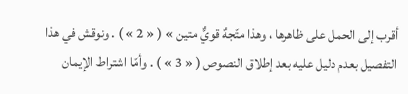أقرب إلى الحمل على ظاهرها ، وهذا متّجهٌ قويٌّ متين » ( « 2 » ) . ونوقش في هذا التفصيل بعدم دليل عليه بعد إطلاق النصوص ( « 3 » ) . وأمّا اشتراط الإيمان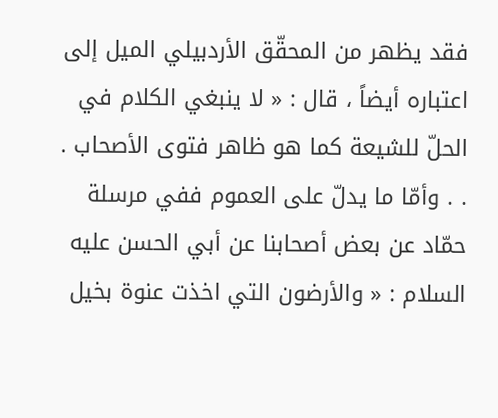فقد يظهر من المحقّق الأردبيلي الميل إلى اعتباره أيضاً ، قال : « لا ينبغي الكلام في الحلّ للشيعة كما هو ظاهر فتوى الأصحاب . . . وأمّا ما يدلّ على العموم ففي مرسلة حمّاد عن بعض أصحابنا عن أبي الحسن عليه السلام : « والأرضون التي اخذت عنوة بخيل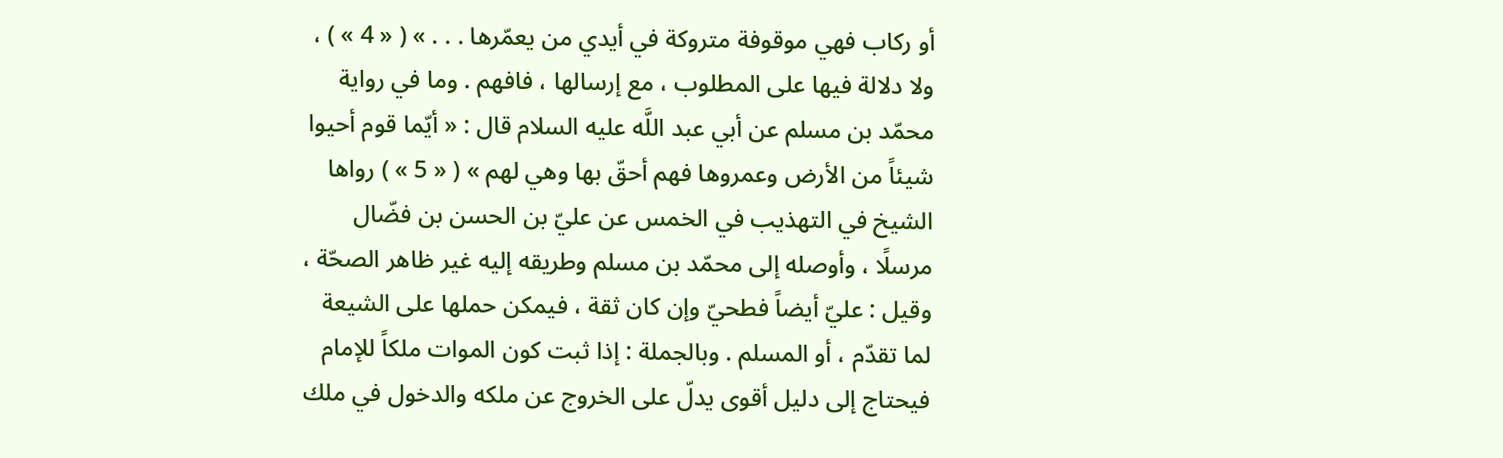أو ركاب فهي موقوفة متروكة في أيدي من يعمّرها . . . » ( « 4 » ) ، ولا دلالة فيها على المطلوب ، مع إرسالها ، فافهم . وما في رواية محمّد بن مسلم عن أبي عبد اللَّه عليه السلام قال : « أيّما قوم أحيوا شيئاً من الأرض وعمروها فهم أحقّ بها وهي لهم » ( « 5 » ) رواها الشيخ في التهذيب في الخمس عن عليّ بن الحسن بن فضّال مرسلًا ، وأوصله إلى محمّد بن مسلم وطريقه إليه غير ظاهر الصحّة ، وقيل : عليّ أيضاً فطحيّ وإن كان ثقة ، فيمكن حملها على الشيعة لما تقدّم ، أو المسلم . وبالجملة : إذا ثبت كون الموات ملكاً للإمام فيحتاج إلى دليل أقوى يدلّ على الخروج عن ملكه والدخول في ملك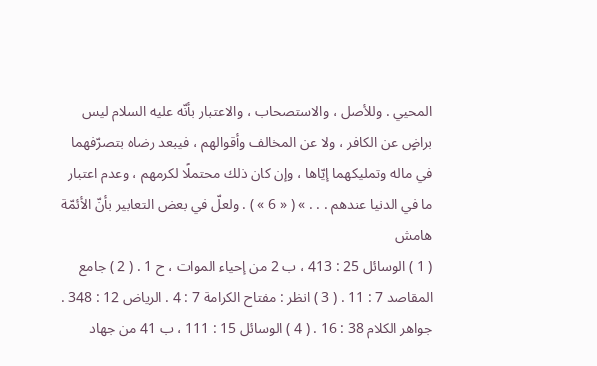المحيي . وللأصل ، والاستصحاب ، والاعتبار بأنّه عليه السلام ليس براضٍ عن الكافر ، ولا عن المخالف وأقوالهم ، فيبعد رضاه بتصرّفهما في ماله وتمليكهما إيّاها ، وإن كان ذلك محتملًا لكرمهم ، وعدم اعتبار ما في الدنيا عندهم . . . » ( « 6 » ) . ولعلّ في بعض التعابير بأنّ الأئمّة
هامش
( 1 ) الوسائل 25 : 413 ، ب 2 من إحياء الموات ، ح 1 . ( 2 ) جامع المقاصد 7 : 11 . ( 3 ) انظر : مفتاح الكرامة 7 : 4 . الرياض 12 : 348 . جواهر الكلام 38 : 16 . ( 4 ) الوسائل 15 : 111 ، ب 41 من جهاد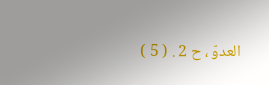العدوّ ، ح 2 . ( 5 )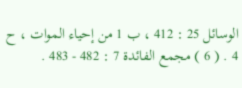الوسائل 25 : 412 ، ب 1 من إحياء الموات ، ح 4 . ( 6 ) مجمع الفائدة 7 : 482 - 483 .